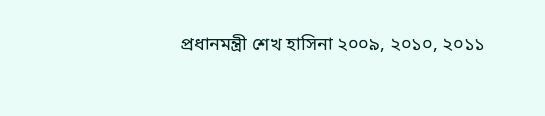প্রধানমন্ত্রী শেখ হাসিনা ২০০৯, ২০১০, ২০১১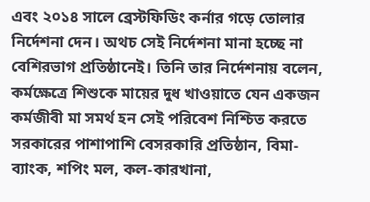এবং ২০১৪ সালে ব্রেস্টফিডিং কর্নার গড়ে তোলার নির্দেশনা দেন। অথচ সেই নির্দেশনা মানা হচ্ছে না বেশিরভাগ প্রতিষ্ঠানেই। তিনি তার নির্দেশনায় বলেন, কর্মক্ষেত্রে শিশুকে মায়ের দুধ খাওয়াতে যেন একজন কর্মজীবী মা সমর্থ হন সেই পরিবেশ নিশ্চিত করতে সরকারের পাশাপাশি বেসরকারি প্রতিষ্ঠান, বিমা-ব্যাংক, শপিং মল, কল-কারখানা,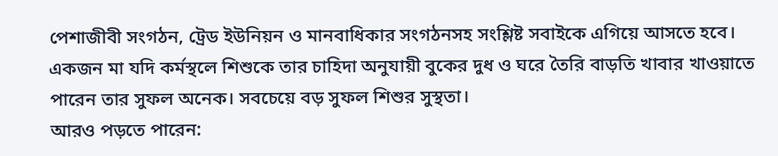পেশাজীবী সংগঠন, ট্রেড ইউনিয়ন ও মানবাধিকার সংগঠনসহ সংশ্লিষ্ট সবাইকে এগিয়ে আসতে হবে। একজন মা যদি কর্মস্থলে শিশুকে তার চাহিদা অনুযায়ী বুকের দুধ ও ঘরে তৈরি বাড়তি খাবার খাওয়াতে পারেন তার সুফল অনেক। সবচেয়ে বড় সুফল শিশুর সুস্থতা।
আরও পড়তে পারেন: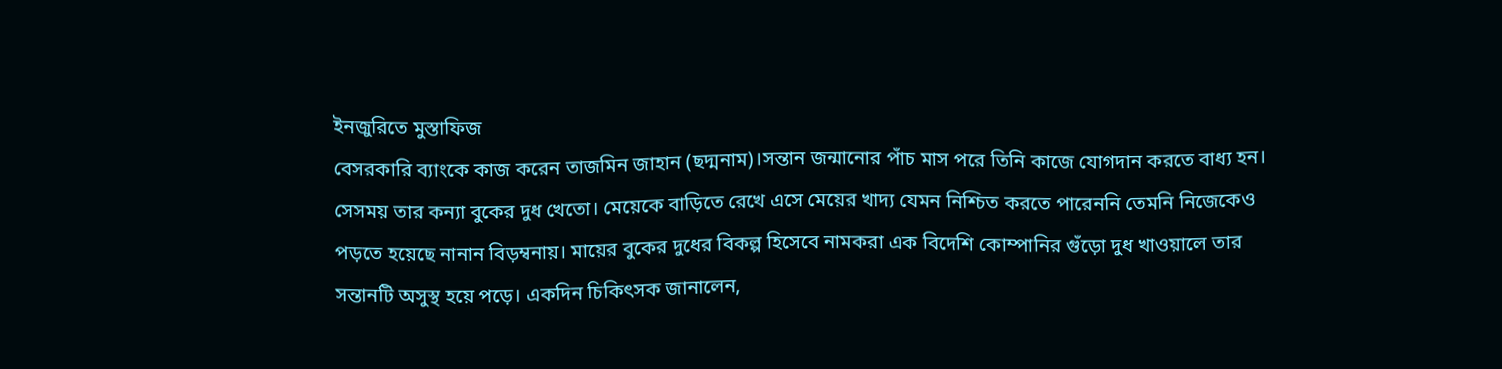ইনজুরিতে মুস্তাফিজ
বেসরকারি ব্যাংকে কাজ করেন তাজমিন জাহান (ছদ্মনাম)।সন্তান জন্মানোর পাঁচ মাস পরে তিনি কাজে যোগদান করতে বাধ্য হন। সেসময় তার কন্যা বুকের দুধ খেতো। মেয়েকে বাড়িতে রেখে এসে মেয়ের খাদ্য যেমন নিশ্চিত করতে পারেননি তেমনি নিজেকেও পড়তে হয়েছে নানান বিড়ম্বনায়। মায়ের বুকের দুধের বিকল্প হিসেবে নামকরা এক বিদেশি কোম্পানির গুঁড়ো দুধ খাওয়ালে তার সন্তানটি অসুস্থ হয়ে পড়ে। একদিন চিকিৎসক জানালেন,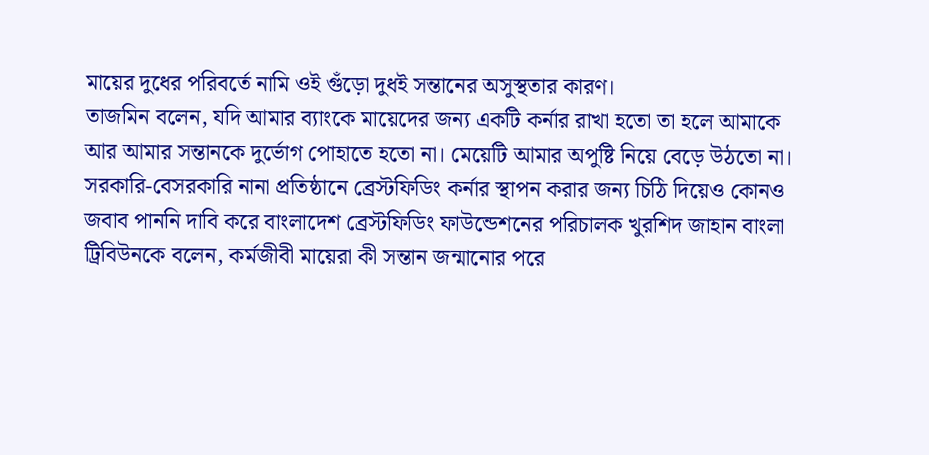মায়ের দুধের পরিবর্তে নামি ওই গুঁড়ো দুধই সন্তানের অসুস্থতার কারণ।
তাজমিন বলেন, যদি আমার ব্যাংকে মায়েদের জন্য একটি কর্নার রাখা হতো তা হলে আমাকে আর আমার সন্তানকে দুর্ভোগ পোহাতে হতো না। মেয়েটি আমার অপুষ্টি নিয়ে বেড়ে উঠতো না।
সরকারি-বেসরকারি নানা প্রতিষ্ঠানে ব্রেস্টফিডিং কর্নার স্থাপন করার জন্য চিঠি দিয়েও কোনও জবাব পাননি দাবি করে বাংলাদেশ ব্রেস্টফিডিং ফাউন্ডেশনের পরিচালক খুরশিদ জাহান বাংলা ট্রিবিউনকে বলেন, কর্মজীবী মায়েরা কী সন্তান জন্মানোর পরে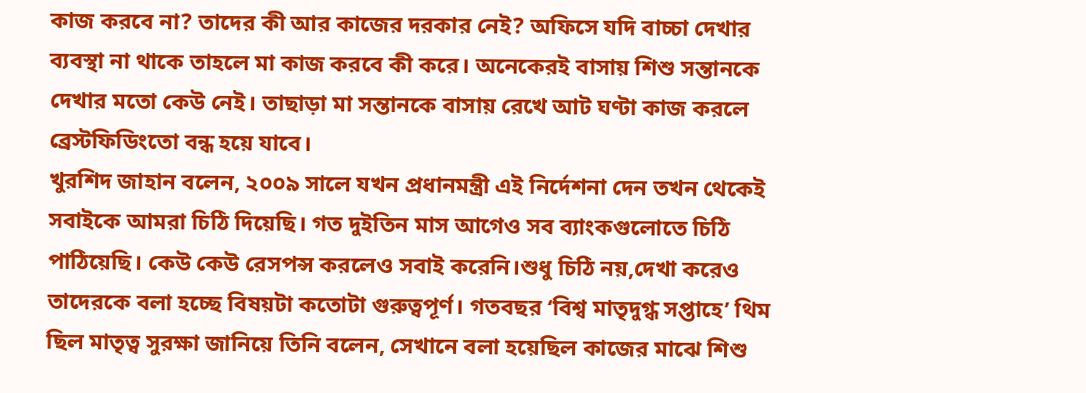কাজ করবে না? তাদের কী আর কাজের দরকার নেই? অফিসে যদি বাচ্চা দেখার ব্যবস্থা না থাকে তাহলে মা কাজ করবে কী করে। অনেকেরই বাসায় শিশু সন্তানকে দেখার মতো কেউ নেই। তাছাড়া মা সন্তানকে বাসায় রেখে আট ঘণ্টা কাজ করলে ব্রেস্টফিডিংতো বন্ধ হয়ে যাবে।
খুরশিদ জাহান বলেন, ২০০৯ সালে যখন প্রধানমন্ত্রী এই নির্দেশনা দেন তখন থেকেই সবাইকে আমরা চিঠি দিয়েছি। গত দুইতিন মাস আগেও সব ব্যাংকগুলোতে চিঠি পাঠিয়েছি। কেউ কেউ রেসপন্স করলেও সবাই করেনি।শুধু চিঠি নয়,দেখা করেও তাদেরকে বলা হচ্ছে বিষয়টা কতোটা গুরুত্বপূর্ণ। গতবছর ‘বিশ্ব মাতৃদুগ্ধ সপ্তাহে’ থিম ছিল মাতৃত্ব সুরক্ষা জানিয়ে তিনি বলেন, সেখানে বলা হয়েছিল কাজের মাঝে শিশু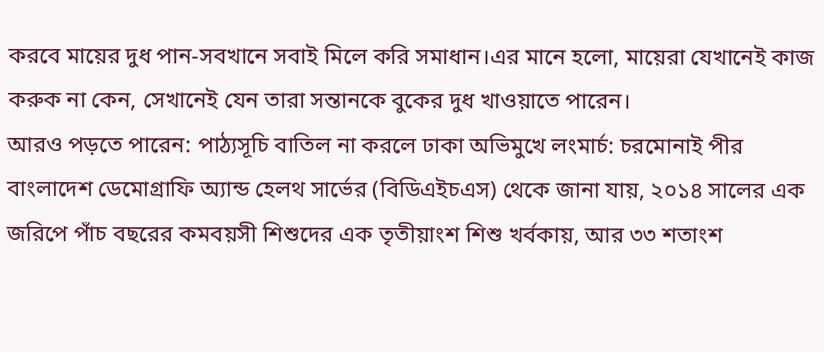করবে মায়ের দুধ পান-সবখানে সবাই মিলে করি সমাধান।এর মানে হলো, মায়েরা যেখানেই কাজ করুক না কেন, সেখানেই যেন তারা সন্তানকে বুকের দুধ খাওয়াতে পারেন।
আরও পড়তে পারেন: পাঠ্যসূচি বাতিল না করলে ঢাকা অভিমুখে লংমার্চ: চরমোনাই পীর
বাংলাদেশ ডেমোগ্রাফি অ্যান্ড হেলথ সার্ভের (বিডিএইচএস) থেকে জানা যায়, ২০১৪ সালের এক জরিপে পাঁচ বছরের কমবয়সী শিশুদের এক তৃতীয়াংশ শিশু খর্বকায়, আর ৩৩ শতাংশ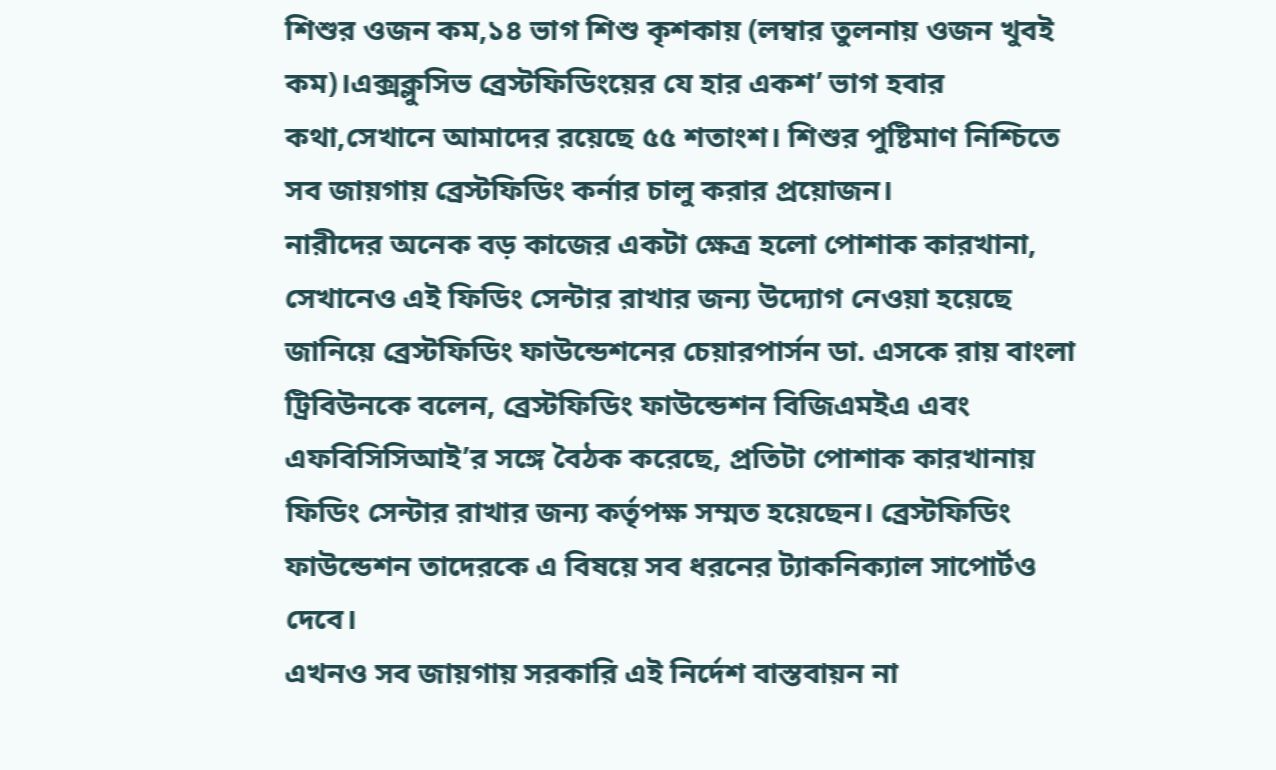শিশুর ওজন কম,১৪ ভাগ শিশু কৃশকায় (লম্বার তুলনায় ওজন খুবই কম)।এক্সক্লুসিভ ব্রেস্টফিডিংয়ের যে হার একশ’ ভাগ হবার কথা,সেখানে আমাদের রয়েছে ৫৫ শতাংশ। শিশুর পুষ্টিমাণ নিশ্চিতে সব জায়গায় ব্রেস্টফিডিং কর্নার চালু করার প্রয়োজন।
নারীদের অনেক বড় কাজের একটা ক্ষেত্র হলো পোশাক কারখানা, সেখানেও এই ফিডিং সেন্টার রাখার জন্য উদ্যোগ নেওয়া হয়েছে জানিয়ে ব্রেস্টফিডিং ফাউন্ডেশনের চেয়ারপার্সন ডা. এসকে রায় বাংলা ট্রিবিউনকে বলেন, ব্রেস্টফিডিং ফাউন্ডেশন বিজিএমইএ এবং এফবিসিসিআই’র সঙ্গে বৈঠক করেছে, প্রতিটা পোশাক কারখানায় ফিডিং সেন্টার রাখার জন্য কর্তৃপক্ষ সম্মত হয়েছেন। ব্রেস্টফিডিং ফাউন্ডেশন তাদেরকে এ বিষয়ে সব ধরনের ট্যাকনিক্যাল সাপোর্টও দেবে।
এখনও সব জায়গায় সরকারি এই নির্দেশ বাস্তবায়ন না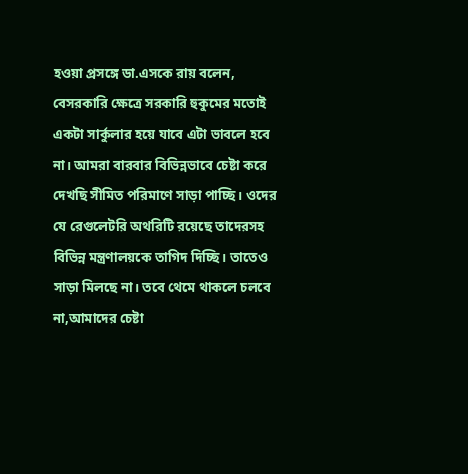হওয়া প্রসঙ্গে ডা.এসকে রায় বলেন, বেসরকারি ক্ষেত্রে সরকারি হুকুমের মতোই একটা সার্কুলার হয়ে যাবে এটা ভাবলে হবে না। আমরা বারবার বিভিন্নভাবে চেষ্টা করে দেখছি সীমিত পরিমাণে সাড়া পাচ্ছি। ওদের যে রেগুলেটরি অথরিটি রয়েছে তাদেরসহ বিভিন্ন মন্ত্রণালয়কে তাগিদ দিচ্ছি। তাতেও সাড়া মিলছে না। তবে থেমে থাকলে চলবে না,আমাদের চেষ্টা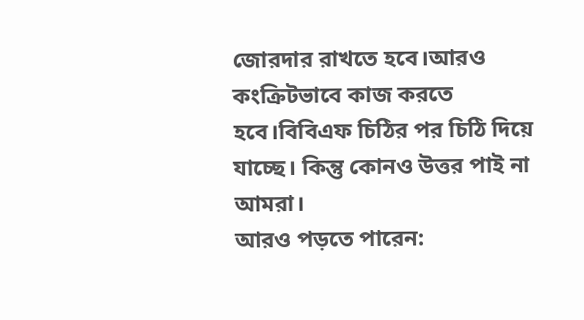জোরদার রাখতে হবে।আরও কংক্রিটভাবে কাজ করতে হবে।বিবিএফ চিঠির পর চিঠি দিয়ে যাচ্ছে। কিন্তু কোনও উত্তর পাই না আমরা।
আরও পড়তে পারেন: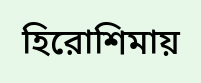হিরোশিমায়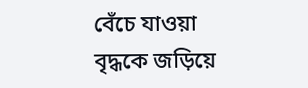বেঁচে যাওয়া বৃদ্ধকে জড়িয়ে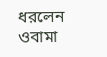ধরলেন ওবামা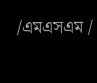/এমএসএম /